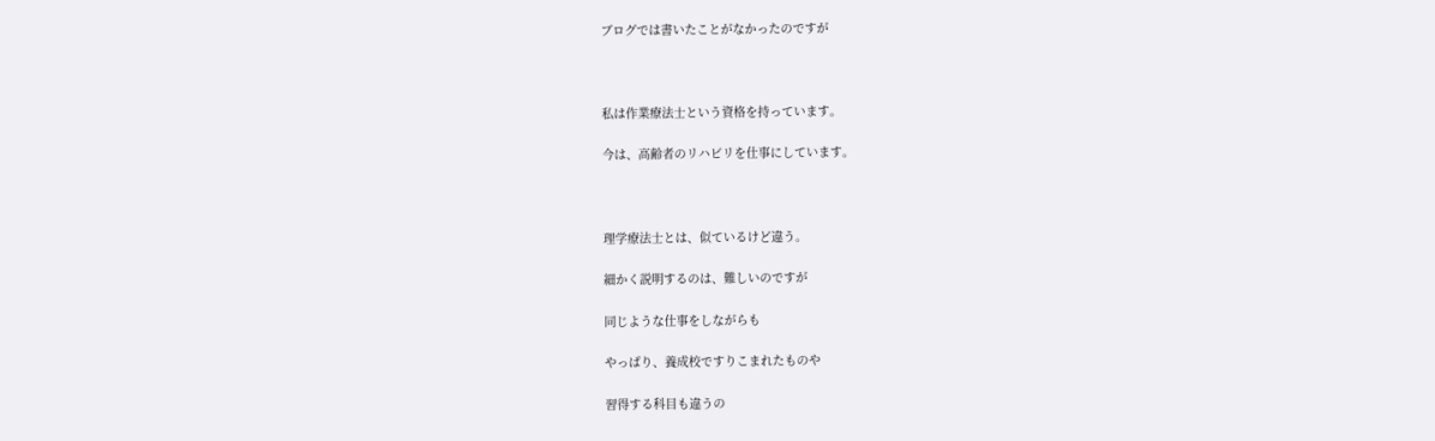ブログでは書いたことがなかったのですが



私は作業療法士という資格を持っています。

今は、高齢者のリハビリを仕事にしています。



理学療法士とは、似ているけど違う。

細かく説明するのは、難しいのですが

同じような仕事をしながらも

やっぱり、養成校ですりこまれたものや

習得する科目も違うの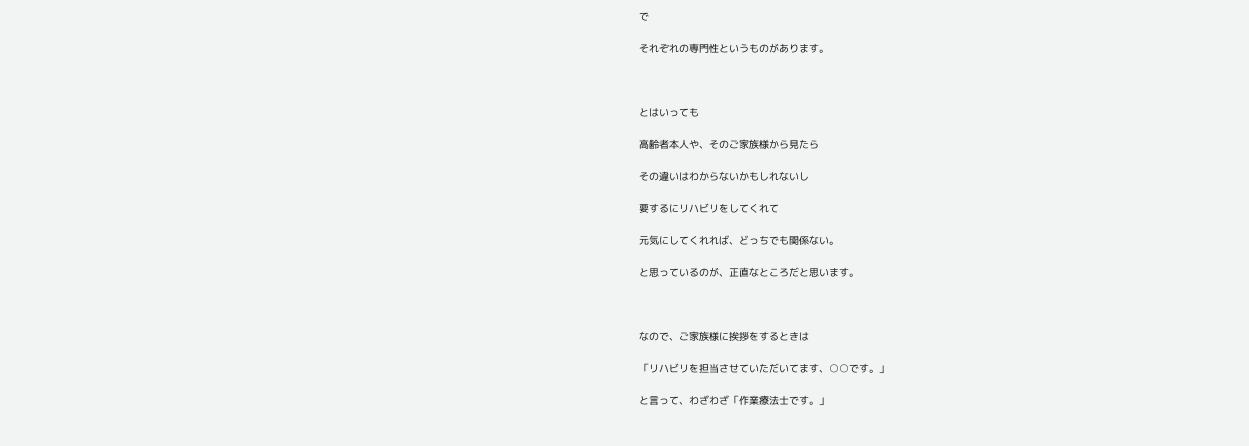で

それぞれの専門性というものがあります。



とはいっても

高齢者本人や、そのご家族様から見たら

その違いはわからないかもしれないし

要するにリハビリをしてくれて

元気にしてくれれば、どっちでも関係ない。

と思っているのが、正直なところだと思います。



なので、ご家族様に挨拶をするときは

「リハビリを担当させていただいてます、○○です。」

と言って、わざわざ「作業療法士です。」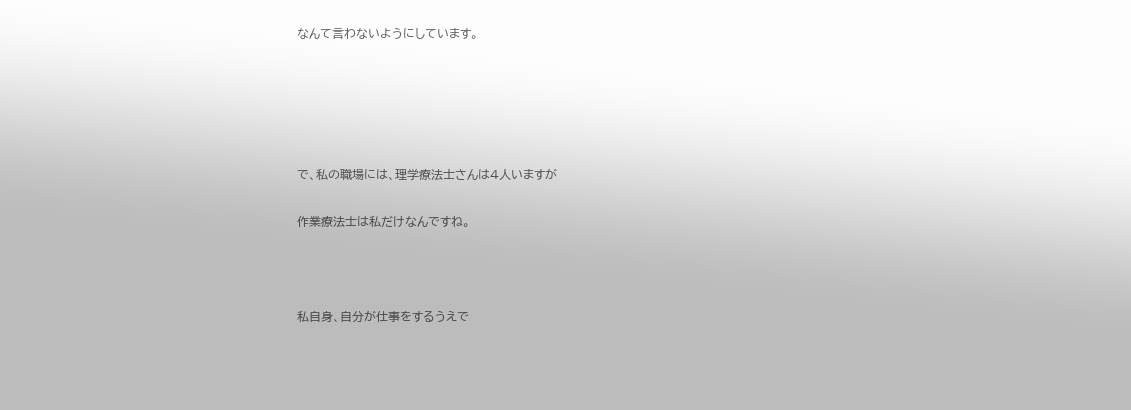なんて言わないようにしています。





で、私の職場には、理学療法士さんは4人いますが

作業療法士は私だけなんですね。



私自身、自分が仕事をするうえで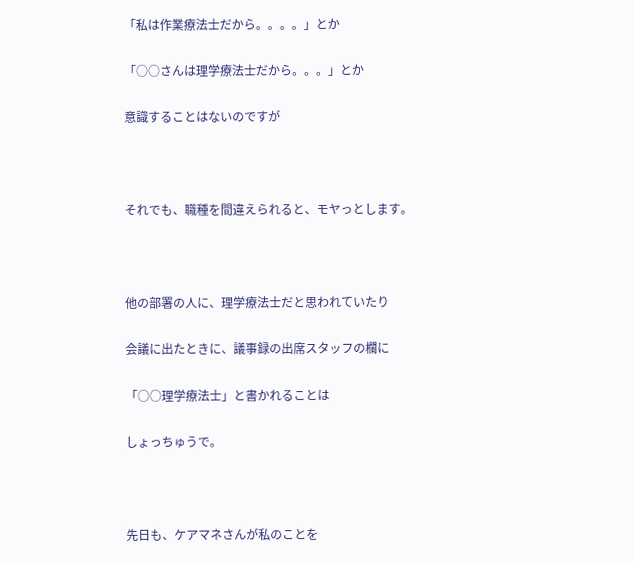「私は作業療法士だから。。。。」とか

「○○さんは理学療法士だから。。。」とか

意識することはないのですが



それでも、職種を間違えられると、モヤっとします。



他の部署の人に、理学療法士だと思われていたり

会議に出たときに、議事録の出席スタッフの欄に

「○○理学療法士」と書かれることは

しょっちゅうで。



先日も、ケアマネさんが私のことを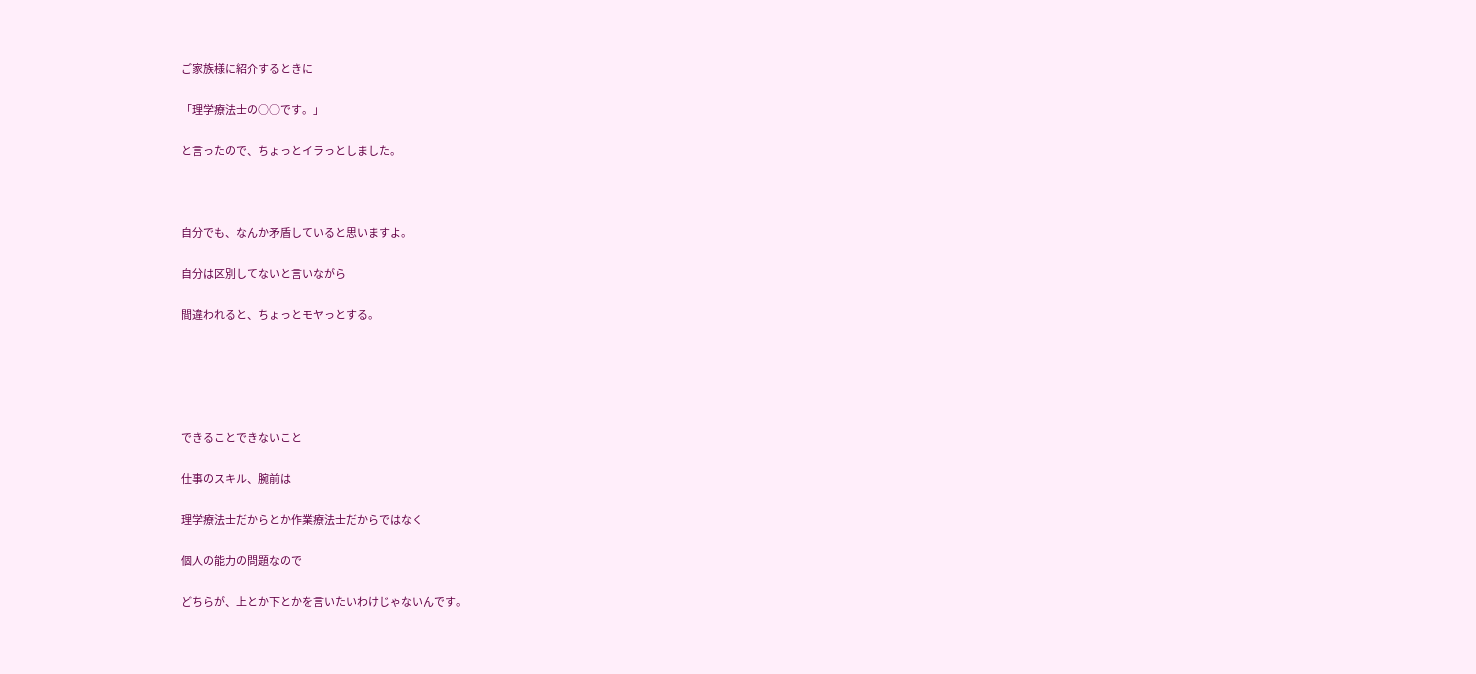ご家族様に紹介するときに

「理学療法士の○○です。」

と言ったので、ちょっとイラっとしました。



自分でも、なんか矛盾していると思いますよ。

自分は区別してないと言いながら

間違われると、ちょっとモヤっとする。





できることできないこと

仕事のスキル、腕前は

理学療法士だからとか作業療法士だからではなく

個人の能力の問題なので

どちらが、上とか下とかを言いたいわけじゃないんです。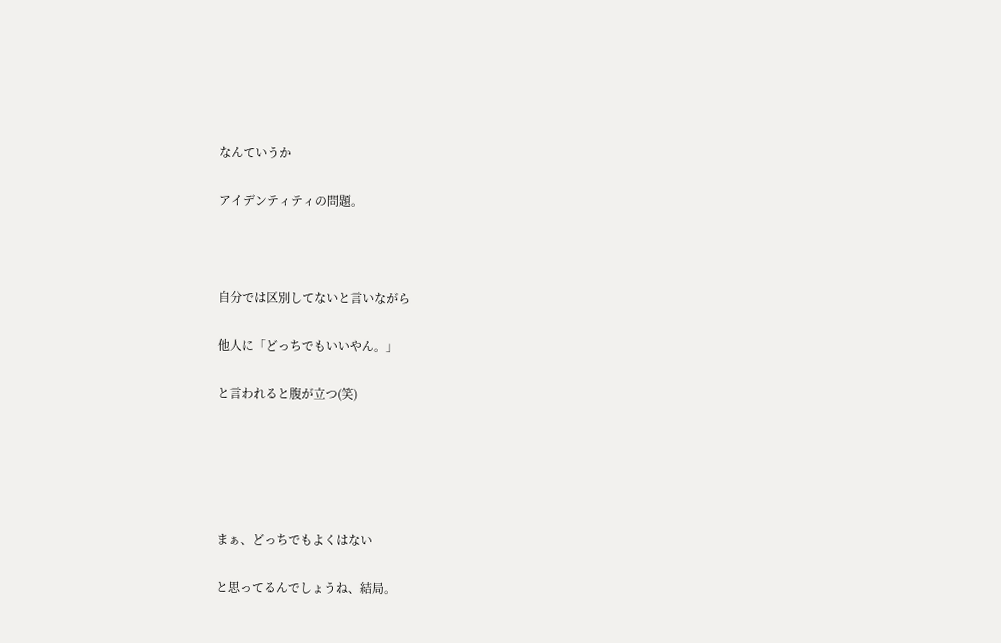なんていうか

アイデンティティの問題。



自分では区別してないと言いながら

他人に「どっちでもいいやん。」

と言われると腹が立つ(笑)





まぁ、どっちでもよくはない

と思ってるんでしょうね、結局。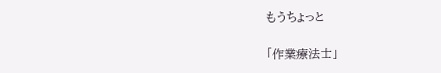もうちょっと

「作業療法士」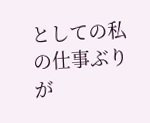としての私の仕事ぶりが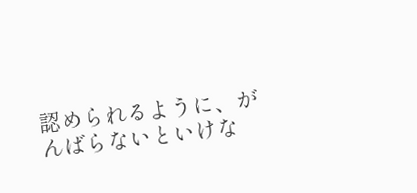認められるように、がんばらないといけな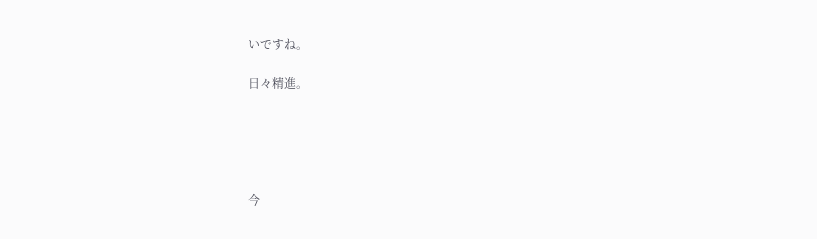いですね。

日々精進。





今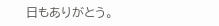日もありがとう。